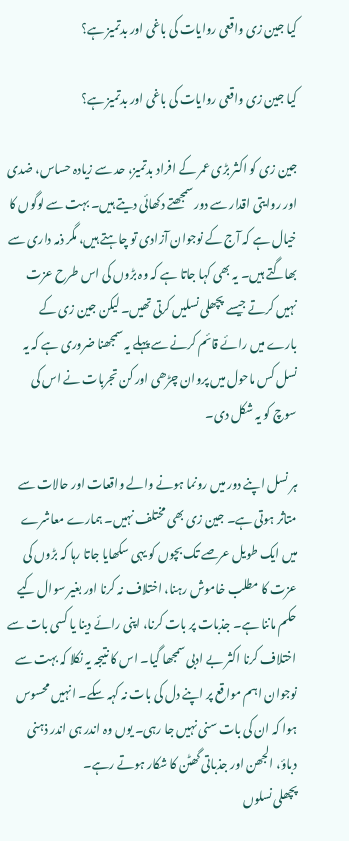کیا جین زی واقعی روایات کی باغی اور بدتمیز ہے؟

کیا جین زی واقعی روایات کی باغی اور بدتمیز ہے؟

جین زی کو اکثر بڑی عمر کے افراد بدتمیز، حد سے زیادہ حساس، ضدی اور روایتی اقدار سے دور سمجھتے دکھائی دیتے ہیں۔ بہت سے لوگوں کا خیال ہے کہ آج کے نوجوان آزادی تو چاہتے ہیں، مگر ذمہ داری سے بھاگتے ہیں۔ یہ بھی کہا جاتا ہے کہ وہ بڑوں کی اس طرح عزت نہیں کرتے جیسے پچھلی نسلیں کرتی تھیں۔ لیکن جین زی کے بارے میں رائے قائم کرنے سے پہلے یہ سمجھنا ضروری ہے کہ یہ نسل کس ماحول میں پروان چڑھی اور کن تجربات نے اس کی سوچ کو یہ شکل دی۔

ہر نسل اپنے دور میں رونما ہونے والے واقعات اور حالات سے متاثر ہوتی ہے۔ جین زی بھی مختلف نہیں۔ ہمارے معاشرے میں ایک طویل عرصے تک بچوں کو یہی سکھایا جاتا رہا کہ بڑوں کی عزت کا مطلب خاموش رہنا، اختلاف نہ کرنا اور بغیر سوال کیے حکم ماننا ہے۔ جذبات پر بات کرنا، اپنی رائے دینا یا کسی بات سے اختلاف کرنا اکثر بے ادبی سمجھا گیا۔ اس کا نتیجہ یہ نکلا کہ بہت سے نوجوان اہم مواقع پر اپنے دل کی بات نہ کہہ سکے۔ انہیں محسوس ہوا کہ ان کی بات سنی نہیں جا رہی۔ یوں وہ اندر ہی اندر ذہنی دباؤ، الجھن اور جذباتی گھٹن کا شکار ہوتے رہے۔
پچھلی نسلوں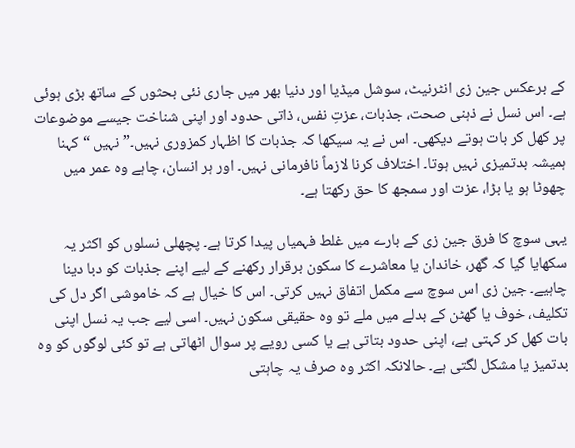کے برعکس جین زی انٹرنیٹ، سوشل میڈیا اور دنیا بھر میں جاری نئی بحثوں کے ساتھ بڑی ہوئی ہے۔ اس نسل نے ذہنی صحت، جذبات، عزتِ نفس، ذاتی حدود اور اپنی شناخت جیسے موضوعات پر کھل کر بات ہوتے دیکھی۔ اس نے یہ سیکھا کہ جذبات کا اظہار کمزوری نہیں۔”نہیں “کہنا ہمیشہ بدتمیزی نہیں ہوتا۔ اختلاف کرنا لازماً نافرمانی نہیں۔ اور ہر انسان، چاہے وہ عمر میں چھوٹا ہو یا بڑا، عزت اور سمجھ کا حق رکھتا ہے۔

یہی سوچ کا فرق جین زی کے بارے میں غلط فہمیاں پیدا کرتا ہے۔ پچھلی نسلوں کو اکثر یہ سکھایا گیا کہ گھر، خاندان یا معاشرے کا سکون برقرار رکھنے کے لیے اپنے جذبات کو دبا دینا چاہیے۔ جین زی اس سوچ سے مکمل اتفاق نہیں کرتی۔ اس کا خیال ہے کہ خاموشی اگر دل کی تکلیف، خوف یا گھٹن کے بدلے میں ملے تو وہ حقیقی سکون نہیں۔ اسی لیے جب یہ نسل اپنی بات کھل کر کہتی ہے، اپنی حدود بتاتی ہے یا کسی رویے پر سوال اٹھاتی ہے تو کئی لوگوں کو وہ بدتمیز یا مشکل لگتی ہے۔ حالانکہ اکثر وہ صرف یہ چاہتی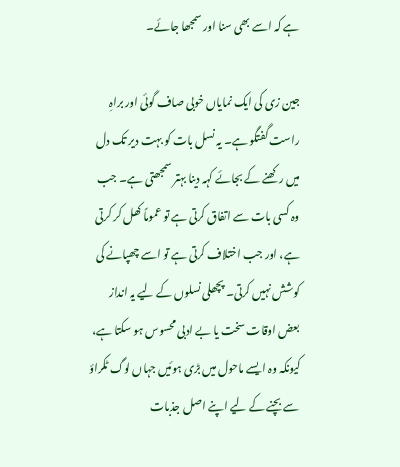ہے کہ اسے بھی سنا اور سمجھا جائے۔

جین زی کی ایک نمایاں خوبی صاف گوئی اور براہِ راست گفتگو ہے۔ یہ نسل بات کو بہت دیر تک دل میں رکھنے کے بجائے کہہ دینا بہتر سمجھتی ہے۔ جب وہ کسی بات سے اتفاق کرتی ہے تو عموماً کھل کر کرتی ہے، اور جب اختلاف کرتی ہے تو اسے چھپانے کی کوشش نہیں کرتی۔ پچھلی نسلوں کے لیے یہ انداز بعض اوقات سخت یا بے ادبی محسوس ہو سکتا ہے، کیونکہ وہ ایسے ماحول میں بڑی ہوئیں جہاں لوگ ٹکراؤ سے بچنے کے لیے اپنے اصل جذبات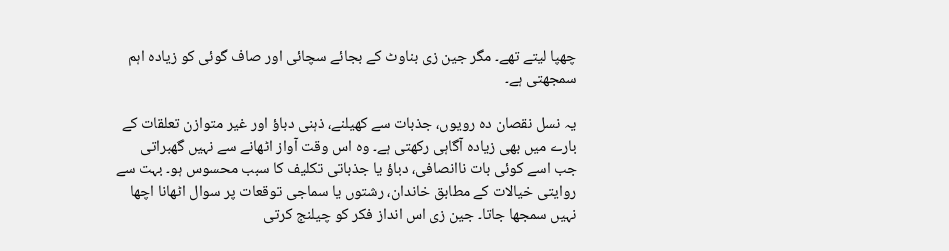چھپا لیتے تھے۔ مگر جین زی بناوٹ کے بجائے سچائی اور صاف گوئی کو زیادہ اہم سمجھتی ہے۔

یہ نسل نقصان دہ رویوں، جذبات سے کھیلنے، ذہنی دباؤ اور غیر متوازن تعلقات کے بارے میں بھی زیادہ آگاہی رکھتی ہے۔ وہ اس وقت آواز اٹھانے سے نہیں گھبراتی جب اسے کوئی بات ناانصافی، دباؤ یا جذباتی تکلیف کا سبب محسوس ہو۔ بہت سے روایتی خیالات کے مطابق خاندان، رشتوں یا سماجی توقعات پر سوال اٹھانا اچھا نہیں سمجھا جاتا۔ جین زی اس انداز فکر کو چیلنج کرتی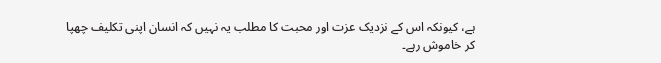ہے، کیونکہ اس کے نزدیک عزت اور محبت کا مطلب یہ نہیں کہ انسان اپنی تکلیف چھپا کر خاموش رہے۔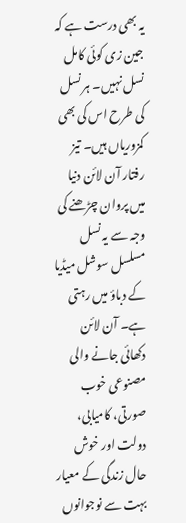یہ بھی درست ہے کہ جین زی کوئی کامل نسل نہیں۔ ہر نسل کی طرح اس کی بھی کمزوریاں ہیں۔ تیز رفتار آن لائن دنیا میں پروان چڑھنے کی وجہ سے یہ نسل مسلسل سوشل میڈیا کے دباؤ میں رہتی ہے۔ آن لائن دکھائی جانے والی مصنوعی خوب صورتی، کامیابی، دولت اور خوش حال زندگی کے معیار بہت سے نوجوانوں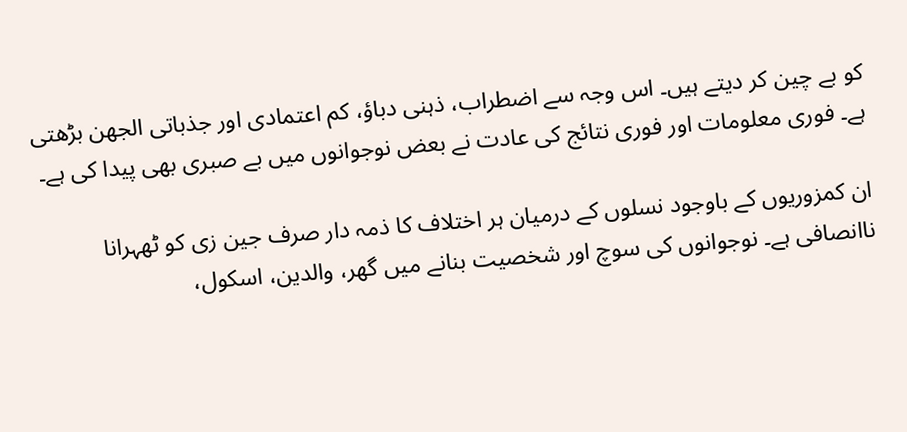کو بے چین کر دیتے ہیں۔ اس وجہ سے اضطراب، ذہنی دباؤ، کم اعتمادی اور جذباتی الجھن بڑھتی ہے۔ فوری معلومات اور فوری نتائج کی عادت نے بعض نوجوانوں میں بے صبری بھی پیدا کی ہے۔

ان کمزوریوں کے باوجود نسلوں کے درمیان ہر اختلاف کا ذمہ دار صرف جین زی کو ٹھہرانا ناانصافی ہے۔ نوجوانوں کی سوچ اور شخصیت بنانے میں گھر، والدین، اسکول،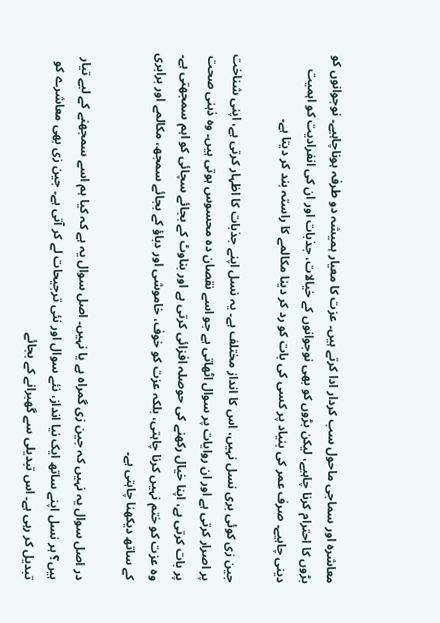معاشرہ اور سماجی ماحول سب کردار ادا کرتے ہیں۔ عزت کا معیار ہمیشہ دو طرفہ ہوناچاہیے۔ نوجوانوں کو بڑوں کا احترام کرنا چاہیے، لیکن بڑوں کو بھی نوجوانوں کے خیالات، جذبات اور ان کی انفرادیت کو اہمیت دینی چاہیے۔ صرف عمر کی بنیاد پر کسی کی بات کو رد کر دینا مکالمے کا راستہ بند کر دیتا ہے۔

جین زی کوئی بری نسل نہیں، اس کا انداز مختلف ہے۔ یہ نسل اپنے جذبات کا اظہار کرتی ہے، اپنی شناخت پر اصرار کرتی ہے اور ان روایات پر سوال اٹھاتی ہے جو اسے نقصان دہ محسوس ہوتی ہیں۔ وہ ذہنی صحت پر بات کرتی ہے، اپنا خیال رکھنے کی حوصلہ افزائی کرتی ہے اور بناوٹ کے بجائے سچائی کو اہم سمجھتی ہے۔ وہ عزت کو ختم نہیں کرنا چاہتی، بلکہ عزت کو خوف، خاموشی اور دباؤ کے بجائے سمجھ، مکالمے اور برابری کے ساتھ دیکھنا چاہتی ہے۔

در اصل سوال یہ نہیں کہ جین زی گمراہ ہے یا نہیں۔ اصل سوال یہ ہے کہ کیا ہم اسے سمجھنے کے لیے تیار ہیں؟ ہر نسل اپنے ساتھ ایک نیا انداز، نئے سوال اور نئی ترجیحات لے کر آتی ہے۔ جین زی بھی معاشرے کو تبدیل کر رہی ہے۔ اس تبدیلی سے گھبرانے کے بجائے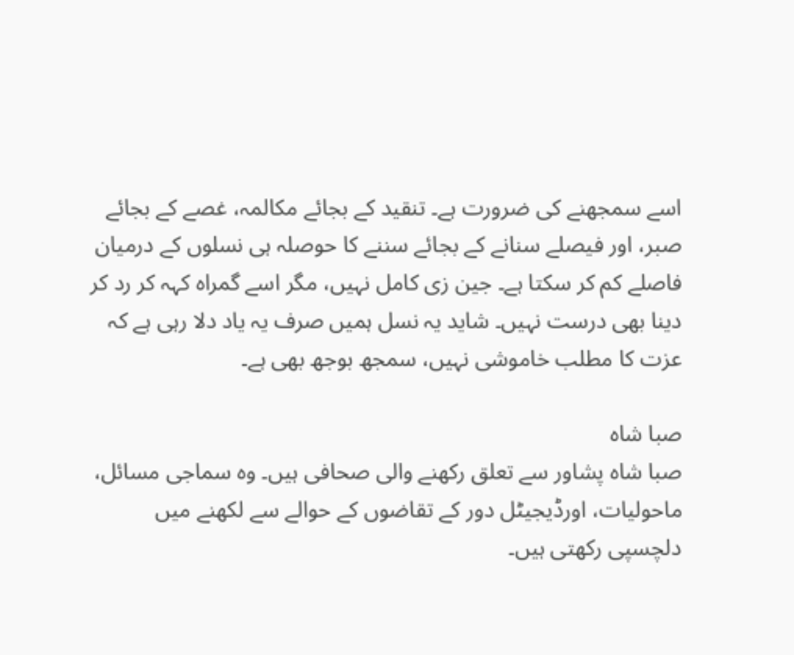اسے سمجھنے کی ضرورت ہے۔ تنقید کے بجائے مکالمہ، غصے کے بجائے صبر، اور فیصلے سنانے کے بجائے سننے کا حوصلہ ہی نسلوں کے درمیان فاصلے کم کر سکتا ہے۔ جین زی کامل نہیں، مگر اسے گمراہ کہہ کر رد کر دینا بھی درست نہیں۔ شاید یہ نسل ہمیں صرف یہ یاد دلا رہی ہے کہ عزت کا مطلب خاموشی نہیں، سمجھ بوجھ بھی ہے۔

صبا شاہ
صبا شاہ پشاور سے تعلق رکھنے والی صحافی ہیں۔ وہ سماجی مسائل، ماحولیات، اورڈیجیٹل دور کے تقاضوں کے حوالے سے لکھنے میں دلچسپی رکھتی ہیں۔